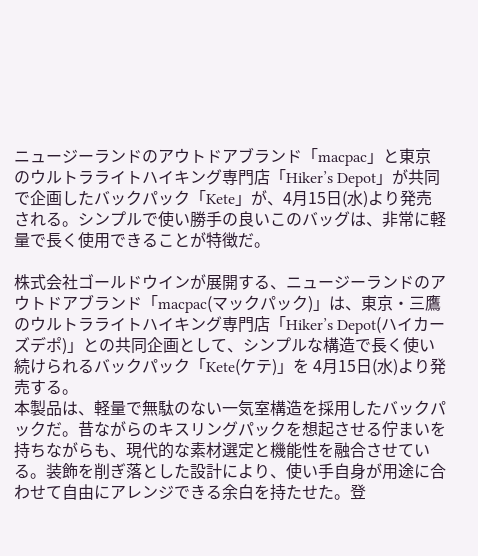ニュージーランドのアウトドアブランド「macpac」と東京のウルトラライトハイキング専門店「Hiker’s Depot」が共同で企画したバックパック「Kete」が、4月15日(水)より発売される。シンプルで使い勝手の良いこのバッグは、非常に軽量で長く使用できることが特徴だ。

株式会社ゴールドウインが展開する、ニュージーランドのアウトドアブランド「macpac(マックパック)」は、東京・三鷹のウルトラライトハイキング専門店「Hiker’s Depot(ハイカーズデポ)」との共同企画として、シンプルな構造で長く使い続けられるバックパック「Kete(ケテ)」を 4月15日(水)より発売する。
本製品は、軽量で無駄のない一気室構造を採用したバックパックだ。昔ながらのキスリングパックを想起させる佇まいを持ちながらも、現代的な素材選定と機能性を融合させている。装飾を削ぎ落とした設計により、使い手自身が用途に合わせて自由にアレンジできる余白を持たせた。登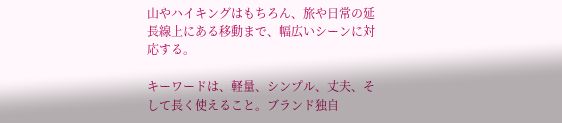山やハイキングはもちろん、旅や日常の延長線上にある移動まで、幅広いシーンに対応する。

キーワードは、軽量、シンプル、丈夫、そして長く使えること。ブランド独自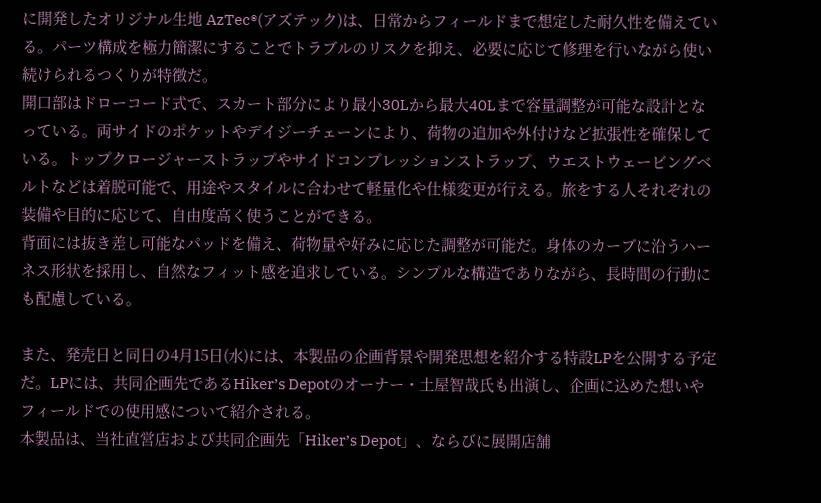に開発したオリジナル生地 AzTec®(アズテック)は、日常からフィールドまで想定した耐久性を備えている。パーツ構成を極力簡潔にすることでトラブルのリスクを抑え、必要に応じて修理を行いながら使い続けられるつくりが特徴だ。
開口部はドローコード式で、スカート部分により最小30Lから最大40Lまで容量調整が可能な設計となっている。両サイドのポケットやデイジーチェーンにより、荷物の追加や外付けなど拡張性を確保している。トップクロージャーストラップやサイドコンプレッションストラップ、ウエストウェービングベルトなどは着脱可能で、用途やスタイルに合わせて軽量化や仕様変更が行える。旅をする人それぞれの装備や目的に応じて、自由度高く使うことができる。
背面には抜き差し可能なパッドを備え、荷物量や好みに応じた調整が可能だ。身体のカーブに沿うハーネス形状を採用し、自然なフィット感を追求している。シンプルな構造でありながら、長時間の行動にも配慮している。

また、発売日と同日の4月15日(水)には、本製品の企画背景や開発思想を紹介する特設LPを公開する予定だ。LPには、共同企画先であるHiker’s Depotのオーナー・土屋智哉氏も出演し、企画に込めた想いやフィールドでの使用感について紹介される。
本製品は、当社直営店および共同企画先「Hiker’s Depot」、ならびに展開店舗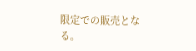限定での販売となる。